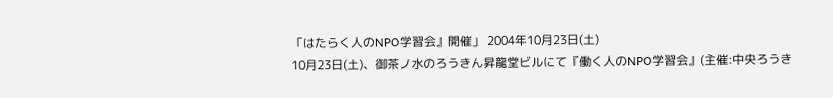「はたらく人のNPO学習会』開催」 2004年10月23日(土)
10月23日(土)、御茶ノ水のろうきん昇龍堂ビルにて『働く人のNPO学習会』(主催:中央ろうき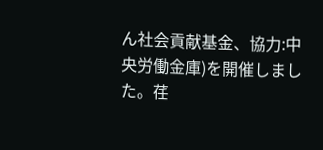ん社会貢献基金、協力:中央労働金庫)を開催しました。荏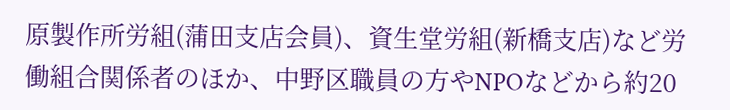原製作所労組(蒲田支店会員)、資生堂労組(新橋支店)など労働組合関係者のほか、中野区職員の方やNPOなどから約20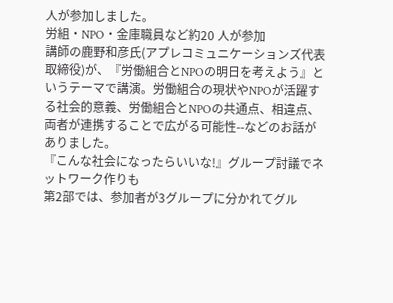人が参加しました。
労組・NPO・金庫職員など約20 人が参加
講師の鹿野和彦氏(アプレコミュニケーションズ代表取締役)が、『労働組合とNPOの明日を考えよう』というテーマで講演。労働組合の現状やNPOが活躍する社会的意義、労働組合とNPOの共通点、相違点、両者が連携することで広がる可能性--などのお話がありました。
『こんな社会になったらいいな!』グループ討議でネットワーク作りも
第2部では、参加者が3グループに分かれてグル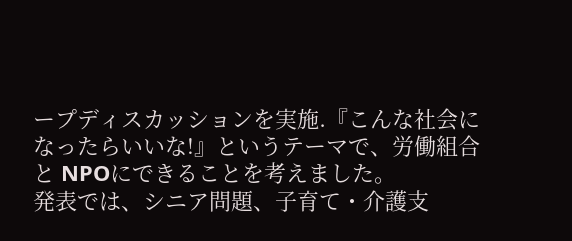ープディスカッションを実施.『こんな社会になったらいいな!』というテーマで、労働組合と NPOにできることを考えました。
発表では、シニア問題、子育て・介護支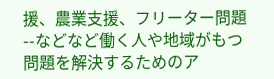援、農業支援、フリーター問題--などなど働く人や地域がもつ問題を解決するためのア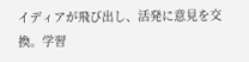イディアが飛び出し、活発に意見を交換。学習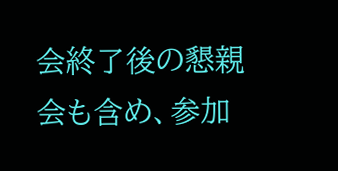会終了後の懇親会も含め、参加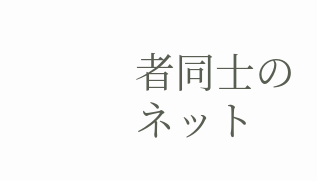者同士のネット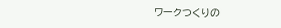ワークつくりの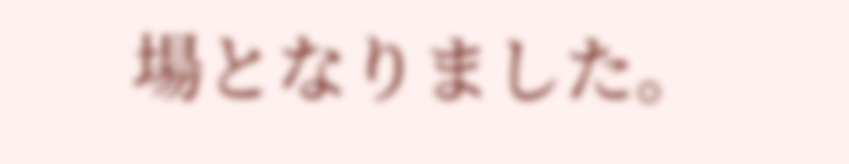場となりました。